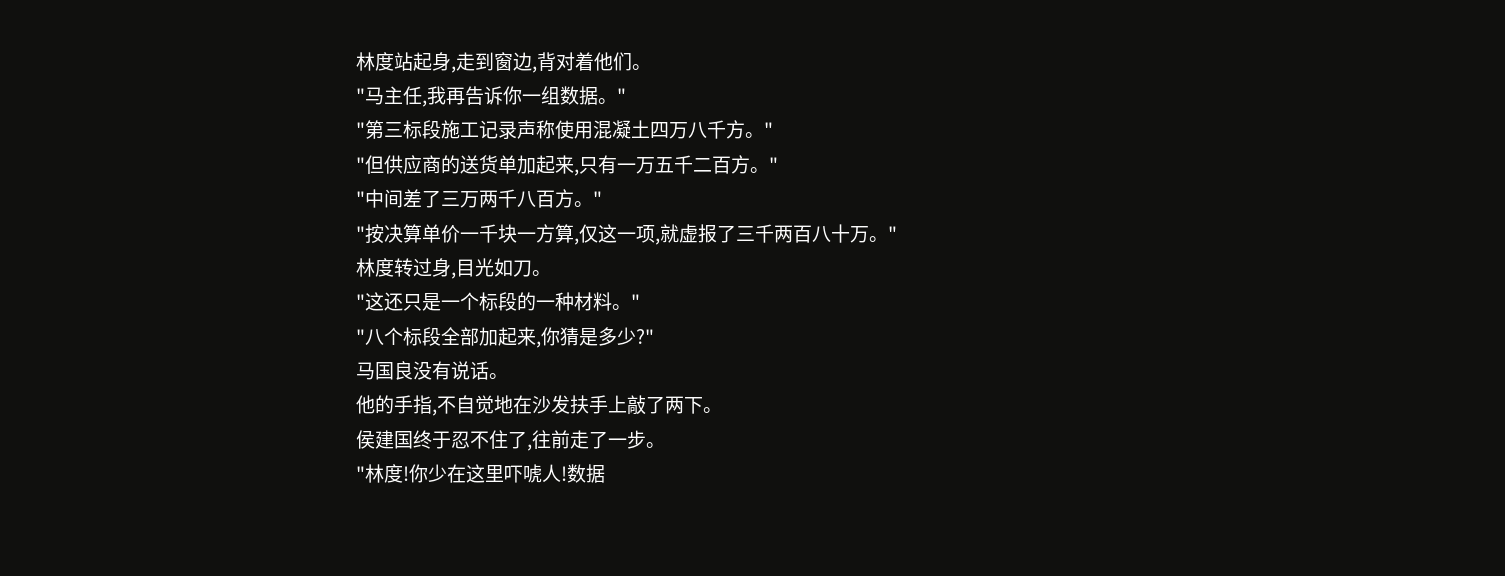林度站起身,走到窗边,背对着他们。
"马主任,我再告诉你一组数据。"
"第三标段施工记录声称使用混凝土四万八千方。"
"但供应商的送货单加起来,只有一万五千二百方。"
"中间差了三万两千八百方。"
"按决算单价一千块一方算,仅这一项,就虚报了三千两百八十万。"
林度转过身,目光如刀。
"这还只是一个标段的一种材料。"
"八个标段全部加起来,你猜是多少?"
马国良没有说话。
他的手指,不自觉地在沙发扶手上敲了两下。
侯建国终于忍不住了,往前走了一步。
"林度!你少在这里吓唬人!数据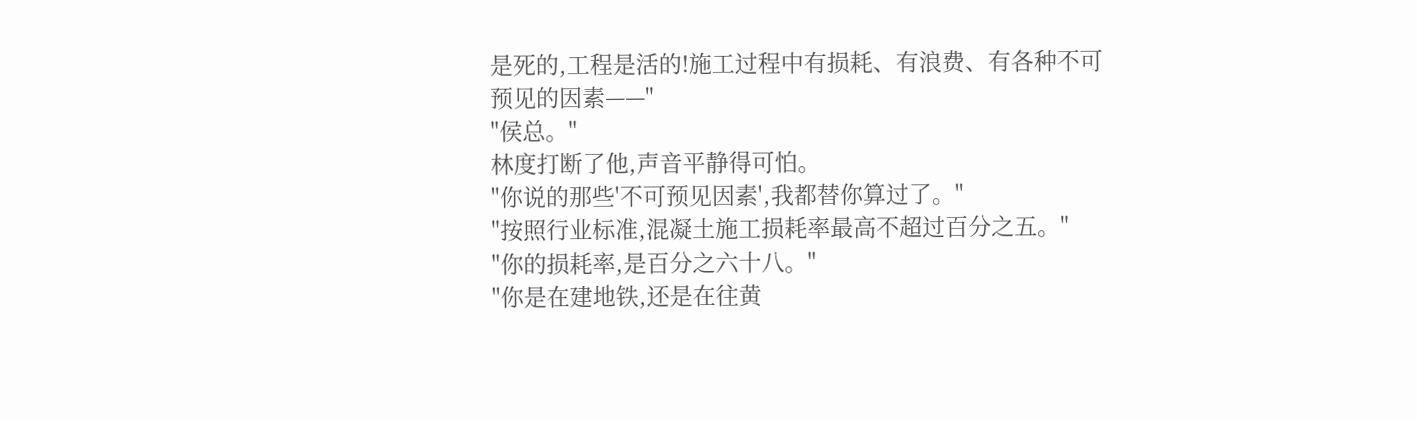是死的,工程是活的!施工过程中有损耗、有浪费、有各种不可预见的因素——"
"侯总。"
林度打断了他,声音平静得可怕。
"你说的那些'不可预见因素',我都替你算过了。"
"按照行业标准,混凝土施工损耗率最高不超过百分之五。"
"你的损耗率,是百分之六十八。"
"你是在建地铁,还是在往黄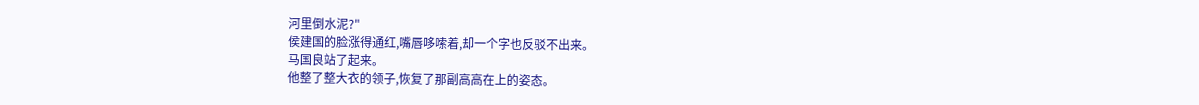河里倒水泥?"
侯建国的脸涨得通红,嘴唇哆嗦着,却一个字也反驳不出来。
马国良站了起来。
他整了整大衣的领子,恢复了那副高高在上的姿态。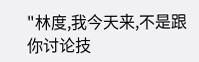"林度,我今天来,不是跟你讨论技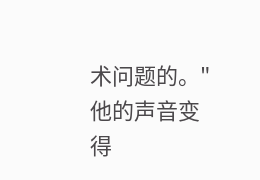术问题的。"
他的声音变得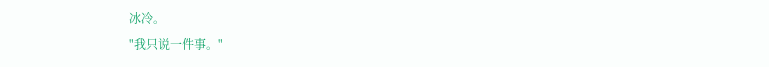冰冷。
"我只说一件事。"